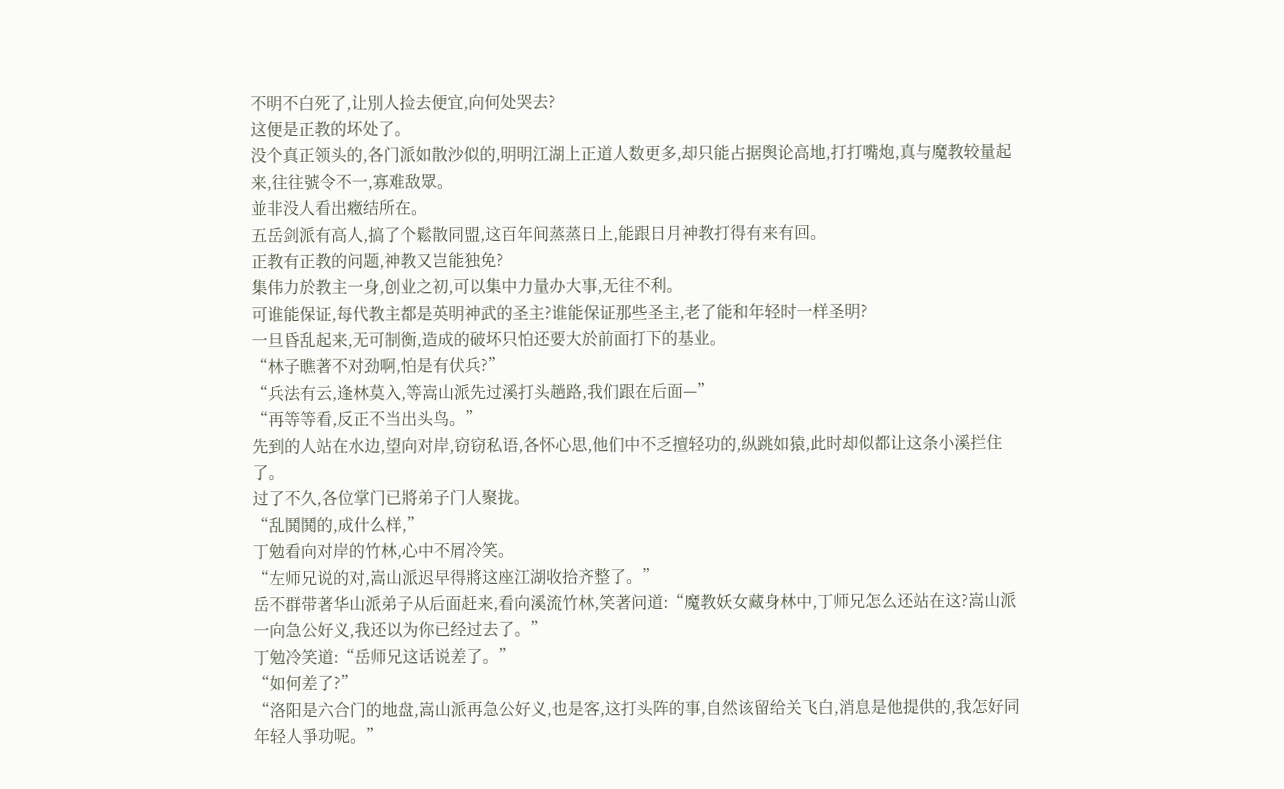不明不白死了,让別人捡去便宜,向何处哭去?
这便是正教的坏处了。
没个真正领头的,各门派如散沙似的,明明江湖上正道人数更多,却只能占据舆论高地,打打嘴炮,真与魔教较量起来,往往號令不一,寡难敌眾。
並非没人看出癥结所在。
五岳剑派有高人,搞了个鬆散同盟,这百年间蒸蒸日上,能跟日月神教打得有来有回。
正教有正教的问题,神教又岂能独免?
集伟力於教主一身,创业之初,可以集中力量办大事,无往不利。
可谁能保证,每代教主都是英明神武的圣主?谁能保证那些圣主,老了能和年轻时一样圣明?
一旦昏乱起来,无可制衡,造成的破坏只怕还要大於前面打下的基业。
“林子瞧著不对劲啊,怕是有伏兵?”
“兵法有云,逢林莫入,等嵩山派先过溪打头趟路,我们跟在后面—”
“再等等看,反正不当出头鸟。”
先到的人站在水边,望向对岸,窃窃私语,各怀心思,他们中不乏擅轻功的,纵跳如猿,此时却似都让这条小溪拦住了。
过了不久,各位掌门已將弟子门人聚拢。
“乱鬨鬨的,成什么样,”
丁勉看向对岸的竹林,心中不屑冷笑。
“左师兄说的对,嵩山派迟早得將这座江湖收拾齐整了。”
岳不群带著华山派弟子从后面赶来,看向溪流竹林,笑著问道:“魔教妖女藏身林中,丁师兄怎么还站在这?嵩山派一向急公好义,我还以为你已经过去了。”
丁勉冷笑道:“岳师兄这话说差了。”
“如何差了?”
“洛阳是六合门的地盘,嵩山派再急公好义,也是客,这打头阵的事,自然该留给关飞白,消息是他提供的,我怎好同年轻人爭功呢。”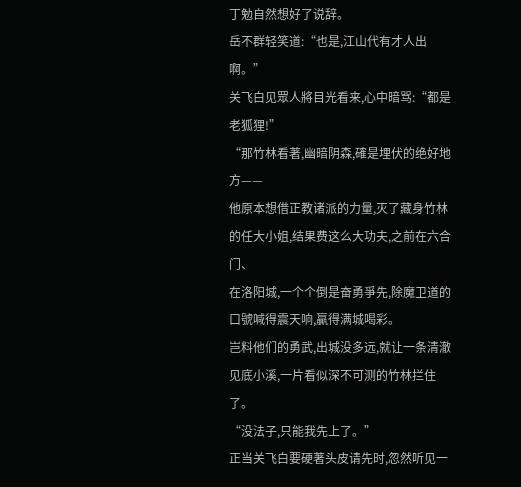丁勉自然想好了说辞。
岳不群轻笑道:“也是,江山代有才人出啊。”
关飞白见眾人將目光看来,心中暗骂:“都是老狐狸!”
“那竹林看著,幽暗阴森,確是埋伏的绝好地方——
他原本想借正教诸派的力量,灭了藏身竹林的任大小姐,结果费这么大功夫,之前在六合门、
在洛阳城,一个个倒是奋勇爭先,除魔卫道的口號喊得震天响,贏得满城喝彩。
岂料他们的勇武,出城没多远,就让一条清澈见底小溪,一片看似深不可测的竹林拦住了。
“没法子,只能我先上了。”
正当关飞白要硬著头皮请先时,忽然听见一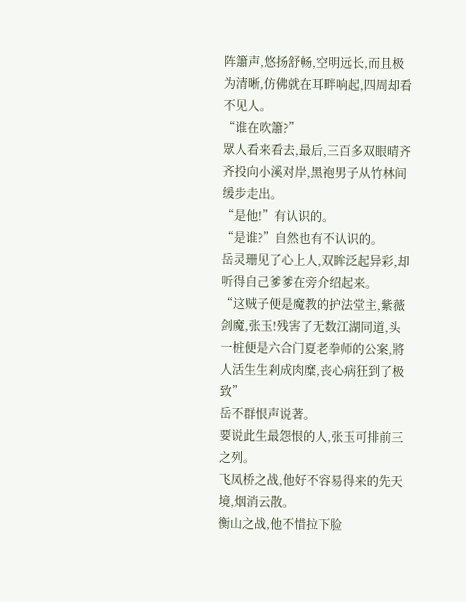阵簫声,悠扬舒畅,空明远长,而且极为清晰,仿佛就在耳畔响起,四周却看不见人。
“谁在吹簫?”
眾人看来看去,最后,三百多双眼晴齐齐投向小溪对岸,黑袍男子从竹林间缓步走出。
“是他!”有认识的。
“是谁?”自然也有不认识的。
岳灵珊见了心上人,双眸泛起异彩,却听得自己爹爹在旁介绍起来。
“这贼子便是魔教的护法堂主,紫薇剑魔,张玉!残害了无数江湖同道,头一桩便是六合门夏老拳师的公案,將人活生生剎成肉糜,丧心病狂到了极致”
岳不群恨声说著。
要说此生最怨恨的人,张玉可排前三之列。
飞凤桥之战,他好不容易得来的先天境,烟消云散。
衡山之战,他不惜拉下脸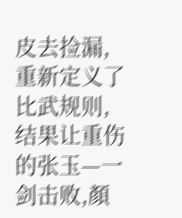皮去捡漏,重新定义了比武规则,结果让重伤的张玉—一剑击败,顏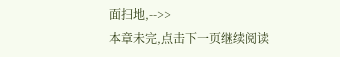面扫地,-->>
本章未完,点击下一页继续阅读